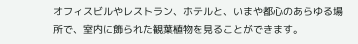オフィスビルやレストラン、ホテルと、いまや都心のあらゆる場所で、室内に飾られた観葉植物を見ることができます。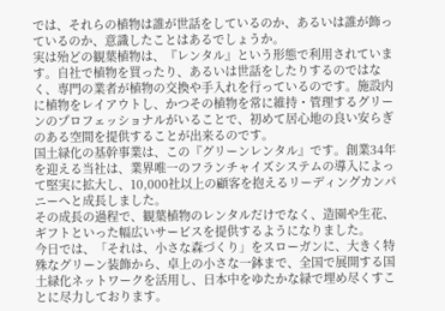では、それらの植物は誰が世話をしているのか、あるいは誰が飾っているのか、意識したことはあるでしょうか。
実は殆どの観葉植物は、『レンタル』という形態で利用されています。自社で植物を買ったり、あるいは世話をしたりするのではなく、専門の業者が植物の交換や手入れを行っているのです。施設内に植物をレイアウトし、かつその植物を常に維持・管理するグリーンのプロフェッショナルがいることで、初めて居心地の良い安らぎのある空間を提供することが出来るのです。
国土緑化の基幹事業は、この『グリーンレンタル』です。創業34年を迎える当社は、業界唯一のフランチャイズシステムの導入によって堅実に拡大し、10,000社以上の顧客を抱えるリーディングカンパニーへと成長しました。
その成長の過程で、観葉植物のレンタルだけでなく、造園や生花、ギフトといった幅広いサービスを提供するようになりました。
今日では、「それは、小さな森づくり」をスローガンに、大きく特殊なグリーン装飾から、卓上の小さな一鉢まで、全国で展開する国土緑化ネットワークを活用し、日本中をゆたかな緑で埋め尽くすことに尽力しております。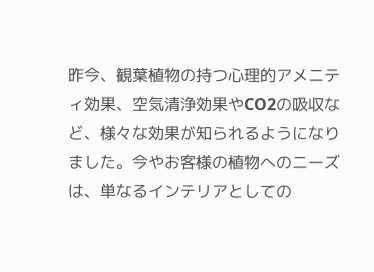昨今、観葉植物の持つ心理的アメニティ効果、空気清浄効果やCO2の吸収など、様々な効果が知られるようになりました。今やお客様の植物へのニーズは、単なるインテリアとしての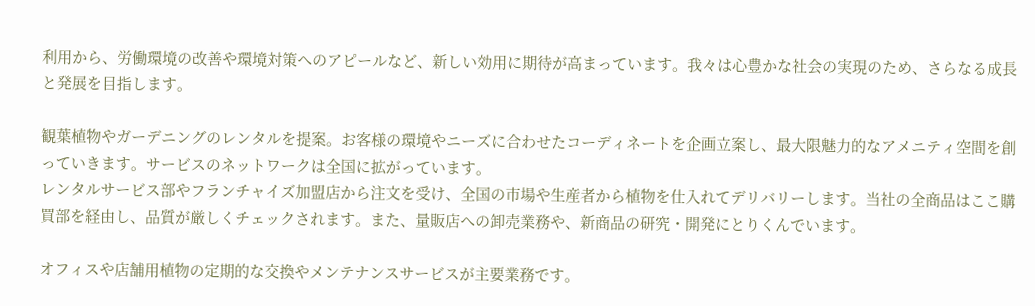利用から、労働環境の改善や環境対策へのアピールなど、新しい効用に期待が高まっています。我々は心豊かな社会の実現のため、さらなる成長と発展を目指します。

観葉植物やガーデニングのレンタルを提案。お客様の環境やニーズに合わせたコーディネートを企画立案し、最大限魅力的なアメニティ空間を創っていきます。サービスのネットワークは全国に拡がっています。
レンタルサービス部やフランチャイズ加盟店から注文を受け、全国の市場や生産者から植物を仕入れてデリバリーします。当社の全商品はここ購買部を経由し、品質が厳しくチェックされます。また、量販店への卸売業務や、新商品の研究・開発にとりくんでいます。

オフィスや店舗用植物の定期的な交換やメンテナンスサービスが主要業務です。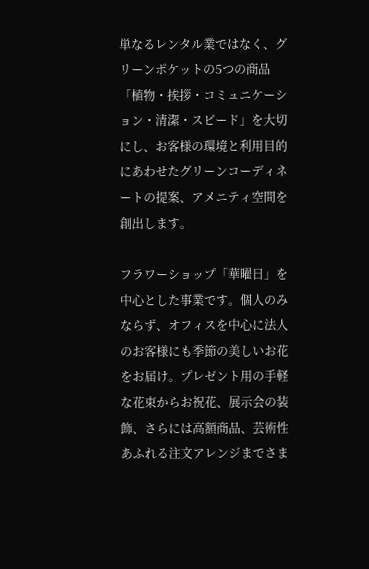単なるレンタル業ではなく、グリーンポケットの5つの商品「植物・挨拶・コミュニケーション・清潔・スピード」を大切にし、お客様の環境と利用目的にあわせたグリーンコーディネートの提案、アメニティ空間を創出します。

フラワーショップ「華曜日」を中心とした事業です。個人のみならず、オフィスを中心に法人のお客様にも季節の美しいお花をお届け。プレゼント用の手軽な花束からお祝花、展示会の装飾、さらには高額商品、芸術性あふれる注文アレンジまでさま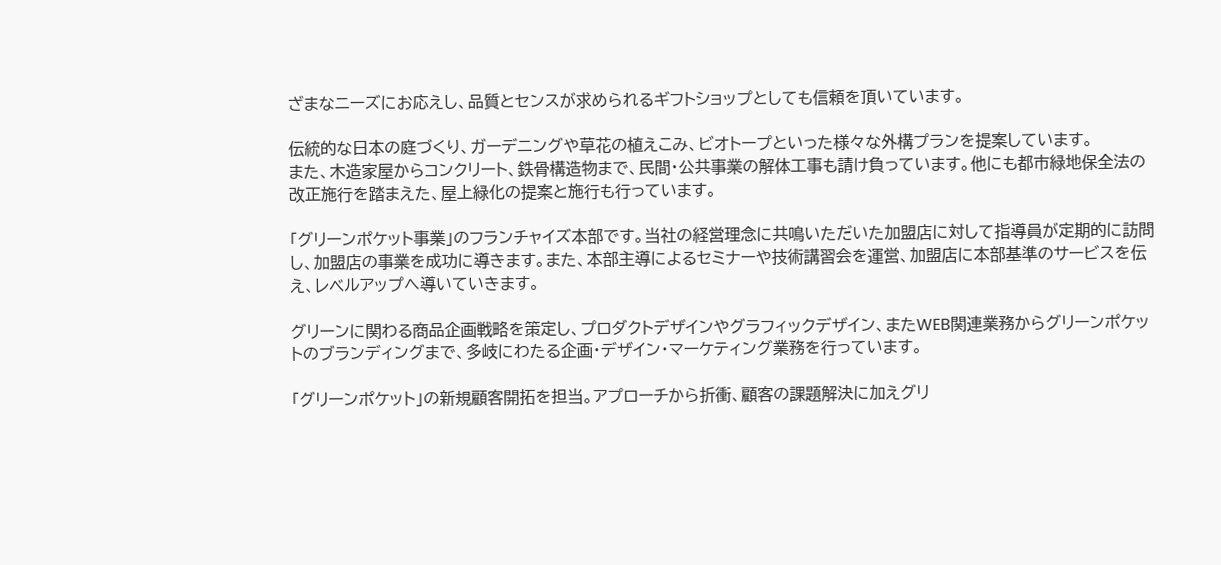ざまなニーズにお応えし、品質とセンスが求められるギフトショップとしても信頼を頂いています。

伝統的な日本の庭づくり、ガーデニングや草花の植えこみ、ビオトープといった様々な外構プランを提案しています。
また、木造家屋からコンクリート、鉄骨構造物まで、民間・公共事業の解体工事も請け負っています。他にも都市緑地保全法の改正施行を踏まえた、屋上緑化の提案と施行も行っています。

「グリーンポケット事業」のフランチャイズ本部です。当社の経営理念に共鳴いただいた加盟店に対して指導員が定期的に訪問し、加盟店の事業を成功に導きます。また、本部主導によるセミナーや技術講習会を運営、加盟店に本部基準のサービスを伝え、レベルアップへ導いていきます。

グリーンに関わる商品企画戦略を策定し、プロダクトデザインやグラフィックデザイン、またWEB関連業務からグリーンポケットのブランディングまで、多岐にわたる企画・デザイン・マーケティング業務を行っています。

「グリーンポケット」の新規顧客開拓を担当。アプローチから折衝、顧客の課題解決に加えグリ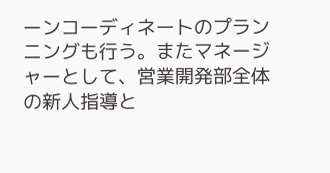ーンコーディネートのプランニングも行う。またマネージャーとして、営業開発部全体の新人指導と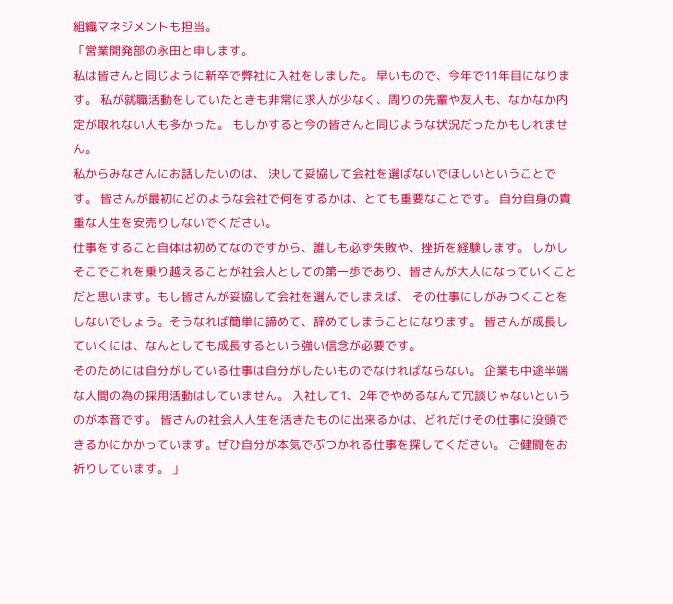組織マネジメントも担当。
「営業開発部の永田と申します。
私は皆さんと同じように新卒で弊社に入社をしました。 早いもので、今年で11年目になります。 私が就職活動をしていたときも非常に求人が少なく、周りの先輩や友人も、なかなか内定が取れない人も多かった。 もしかすると今の皆さんと同じような状況だったかもしれません。
私からみなさんにお話したいのは、 決して妥協して会社を選ばないでほしいということです。 皆さんが最初にどのような会社で何をするかは、とても重要なことです。 自分自身の貴重な人生を安売りしないでください。
仕事をすること自体は初めてなのですから、誰しも必ず失敗や、挫折を経験します。 しかしそこでこれを乗り越えることが社会人としての第一歩であり、皆さんが大人になっていくことだと思います。もし皆さんが妥協して会社を選んでしまえば、 その仕事にしがみつくことをしないでしょう。そうなれば簡単に諦めて、辞めてしまうことになります。 皆さんが成長していくには、なんとしても成長するという強い信念が必要です。
そのためには自分がしている仕事は自分がしたいものでなければならない。 企業も中途半端な人間の為の採用活動はしていません。 入社して1、2年でやめるなんて冗談じゃないというのが本音です。 皆さんの社会人人生を活きたものに出来るかは、どれだけその仕事に没頭できるかにかかっています。ぜひ自分が本気でぶつかれる仕事を探してください。 ご健闘をお祈りしています。 」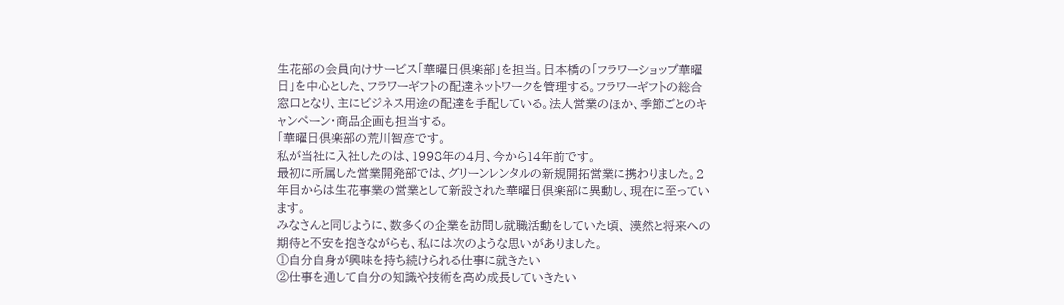生花部の会員向けサービス「華曜日倶楽部」を担当。日本橋の「フラワーショップ華曜日」を中心とした、フラワーギフトの配達ネットワークを管理する。フラワーギフトの総合窓口となり、主にビジネス用途の配達を手配している。法人営業のほか、季節ごとのキャンペーン・商品企画も担当する。
「華曜日倶楽部の荒川智彦です。
私が当社に入社したのは、1998年の4月、今から14年前です。
最初に所属した営業開発部では、グリーンレンタルの新規開拓営業に携わりました。2年目からは生花事業の営業として新設された華曜日倶楽部に異動し、現在に至っています。
みなさんと同じように、数多くの企業を訪問し就職活動をしていた頃、 漠然と将来への期待と不安を抱きながらも、私には次のような思いがありました。
①自分自身が興味を持ち続けられる仕事に就きたい
②仕事を通して自分の知識や技術を高め成長していきたい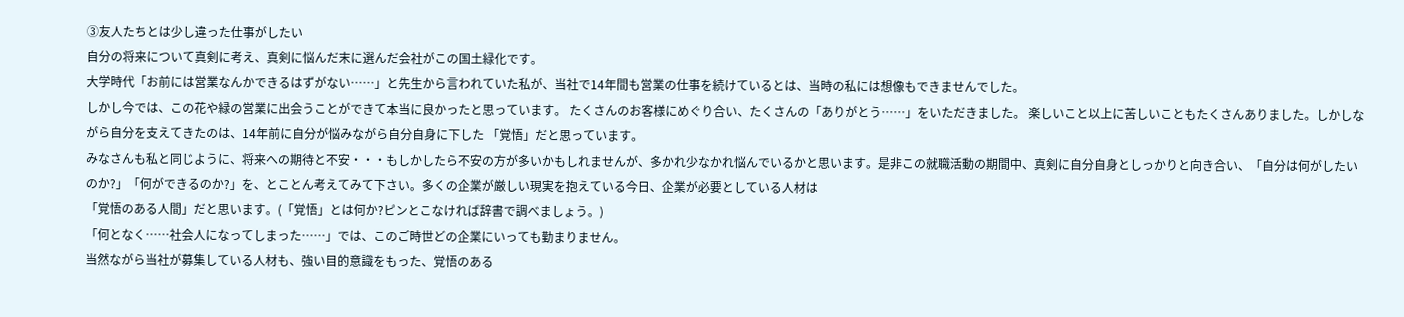③友人たちとは少し違った仕事がしたい
自分の将来について真剣に考え、真剣に悩んだ末に選んだ会社がこの国土緑化です。
大学時代「お前には営業なんかできるはずがない……」と先生から言われていた私が、当社で14年間も営業の仕事を続けているとは、当時の私には想像もできませんでした。
しかし今では、この花や緑の営業に出会うことができて本当に良かったと思っています。 たくさんのお客様にめぐり合い、たくさんの「ありがとう……」をいただきました。 楽しいこと以上に苦しいこともたくさんありました。しかしながら自分を支えてきたのは、14年前に自分が悩みながら自分自身に下した 「覚悟」だと思っています。
みなさんも私と同じように、将来への期待と不安・・・もしかしたら不安の方が多いかもしれませんが、多かれ少なかれ悩んでいるかと思います。是非この就職活動の期間中、真剣に自分自身としっかりと向き合い、「自分は何がしたいのか?」「何ができるのか?」を、とことん考えてみて下さい。多くの企業が厳しい現実を抱えている今日、企業が必要としている人材は
「覚悟のある人間」だと思います。(「覚悟」とは何か?ピンとこなければ辞書で調べましょう。)
「何となく……社会人になってしまった……」では、このご時世どの企業にいっても勤まりません。
当然ながら当社が募集している人材も、強い目的意識をもった、覚悟のある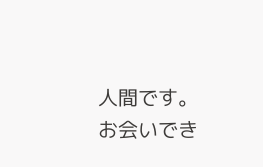人間です。
お会いでき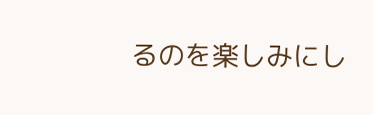るのを楽しみにし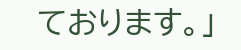ております。」